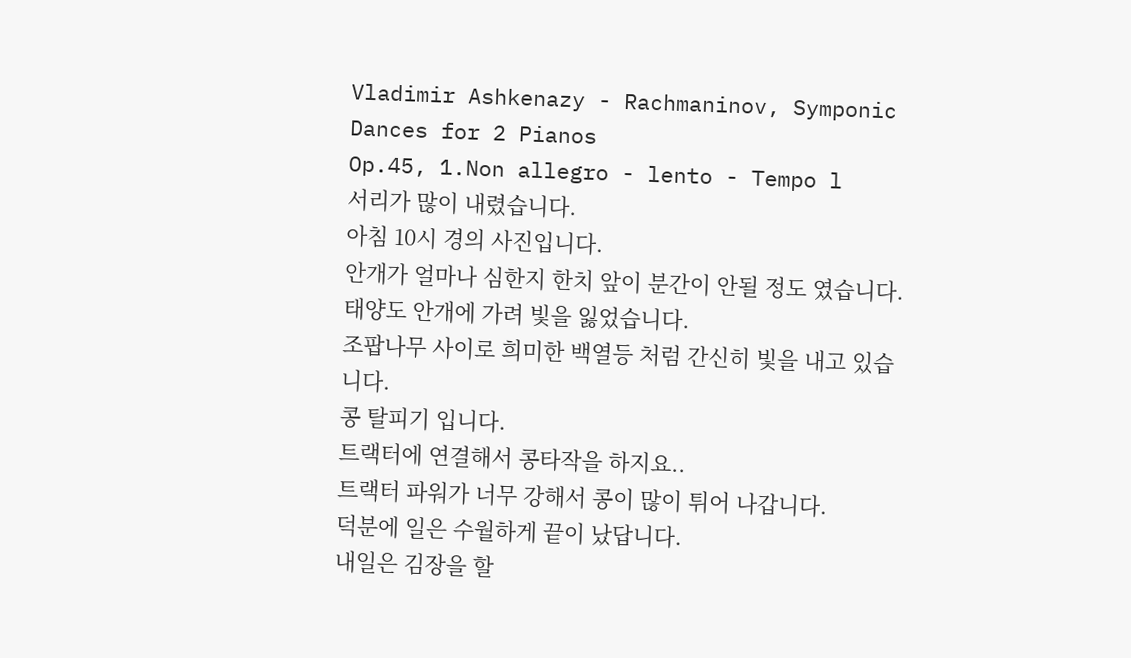Vladimir Ashkenazy - Rachmaninov, Symponic Dances for 2 Pianos
Op.45, 1.Non allegro - lento - Tempo l
서리가 많이 내렸습니다.
아침 10시 경의 사진입니다.
안개가 얼마나 심한지 한치 앞이 분간이 안될 정도 였습니다.
태양도 안개에 가려 빛을 잃었습니다.
조팝나무 사이로 희미한 백열등 처럼 간신히 빛을 내고 있습니다.
콩 탈피기 입니다.
트랙터에 연결해서 콩타작을 하지요..
트랙터 파워가 너무 강해서 콩이 많이 튀어 나갑니다.
덕분에 일은 수월하게 끝이 났답니다.
내일은 김장을 할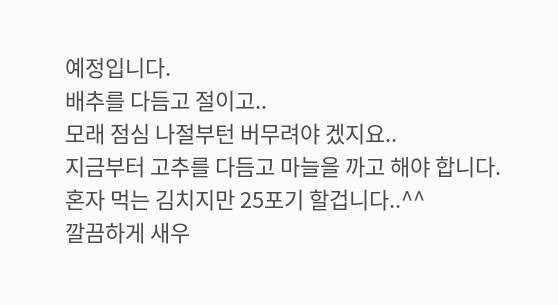예정입니다.
배추를 다듬고 절이고..
모래 점심 나절부턴 버무려야 겠지요..
지금부터 고추를 다듬고 마늘을 까고 해야 합니다.
혼자 먹는 김치지만 25포기 할겁니다..^^
깔끔하게 새우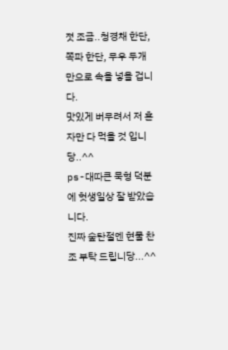젓 조금..청경채 한단, 쪽파 한단, 무우 두개만으로 속을 넣을 겁니다.
맛있게 버무려서 저 혼자만 다 먹을 것 입니당..^^
ps-대따큰 묵형 덕분에 헛생일상 잘 받았습니다.
진짜 숲탄절엔 현물 찬조 부탁 드립니당...^^